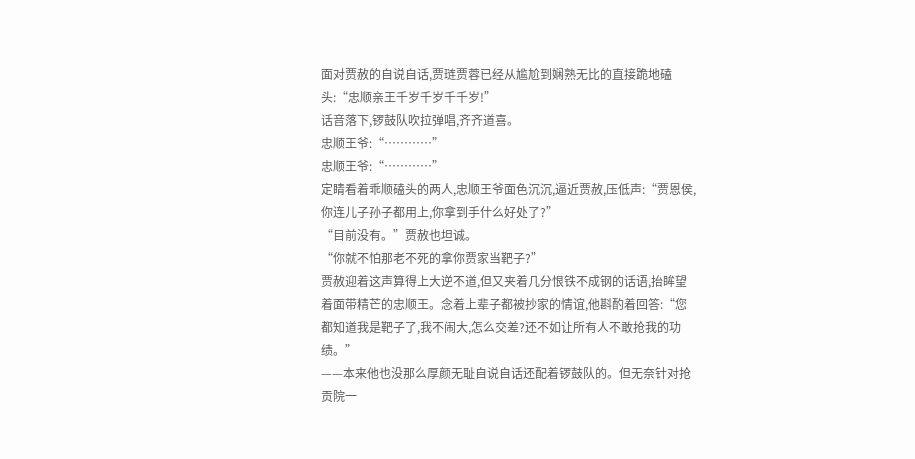面对贾赦的自说自话,贾琏贾蓉已经从尴尬到娴熟无比的直接跪地磕头:“忠顺亲王千岁千岁千千岁!”
话音落下,锣鼓队吹拉弹唱,齐齐道喜。
忠顺王爷:“…………”
忠顺王爷:“…………”
定睛看着乖顺磕头的两人,忠顺王爷面色沉沉,逼近贾赦,压低声:“贾恩侯,你连儿子孙子都用上,你拿到手什么好处了?”
“目前没有。”贾赦也坦诚。
“你就不怕那老不死的拿你贾家当靶子?”
贾赦迎着这声算得上大逆不道,但又夹着几分恨铁不成钢的话语,抬眸望着面带精芒的忠顺王。念着上辈子都被抄家的情谊,他斟酌着回答:“您都知道我是靶子了,我不闹大,怎么交差?还不如让所有人不敢抢我的功绩。”
——本来他也没那么厚颜无耻自说自话还配着锣鼓队的。但无奈针对抢贡院一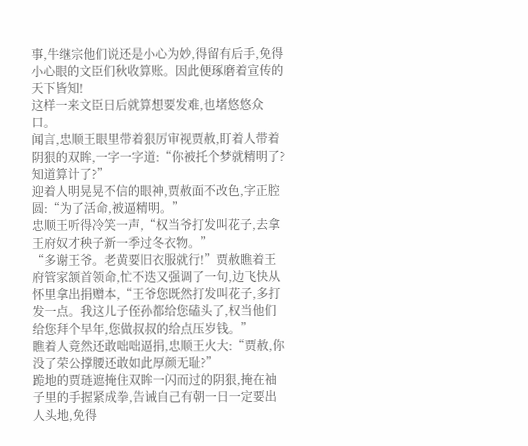事,牛继宗他们说还是小心为妙,得留有后手,免得小心眼的文臣们秋收算账。因此便琢磨着宣传的天下皆知!
这样一来文臣日后就算想要发难,也堵悠悠众口。
闻言,忠顺王眼里带着狠厉审视贾赦,盯着人带着阴狠的双眸,一字一字道:“你被托个梦就精明了?知道算计了?”
迎着人明晃晃不信的眼神,贾赦面不改色,字正腔圆:“为了活命,被逼精明。”
忠顺王听得冷笑一声,“权当爷打发叫花子,去拿王府奴才秧子新一季过冬衣物。”
“多谢王爷。老黄要旧衣服就行!”贾赦瞧着王府管家颔首领命,忙不迭又强调了一句,边飞快从怀里拿出捐赠本,“王爷您既然打发叫花子,多打发一点。我这儿子侄孙都给您磕头了,权当他们给您拜个早年,您做叔叔的给点压岁钱。”
瞧着人竟然还敢咄咄逼捐,忠顺王火大:“贾赦,你没了荣公撑腰还敢如此厚颜无耻?”
跪地的贾琏遮掩住双眸一闪而过的阴狠,掩在袖子里的手握紧成拳,告诫自己有朝一日一定要出人头地,免得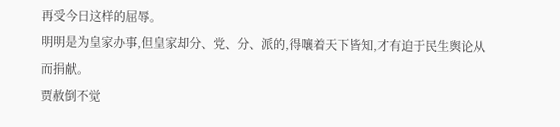再受今日这样的屈辱。
明明是为皇家办事,但皇家却分、党、分、派的,得嚷着天下皆知,才有迫于民生舆论从而捐献。
贾赦倒不觉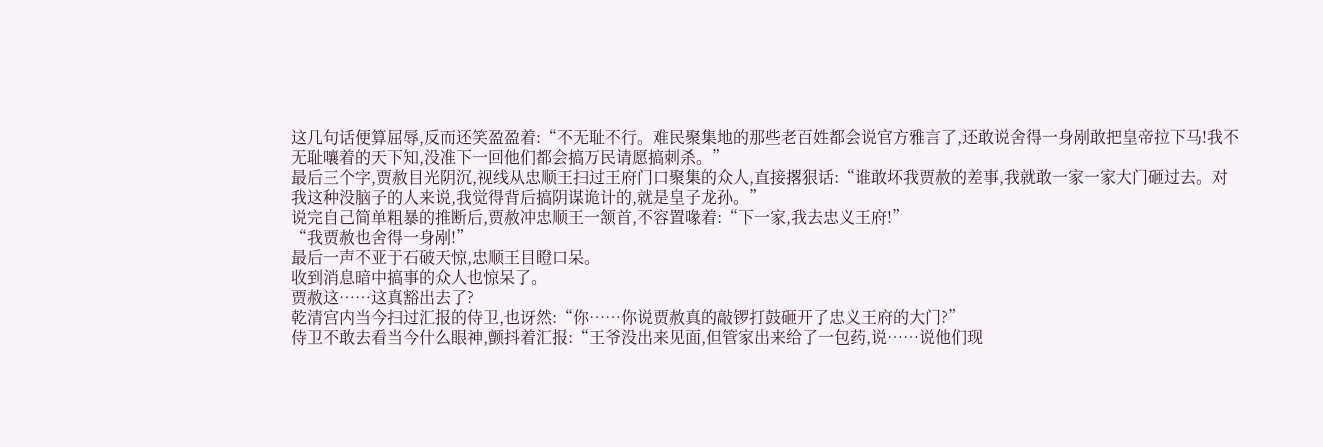这几句话便算屈辱,反而还笑盈盈着:“不无耻不行。难民聚集地的那些老百姓都会说官方雅言了,还敢说舍得一身剐敢把皇帝拉下马!我不无耻嚷着的天下知,没准下一回他们都会搞万民请愿搞刺杀。”
最后三个字,贾赦目光阴沉,视线从忠顺王扫过王府门口聚集的众人,直接撂狠话:“谁敢坏我贾赦的差事,我就敢一家一家大门砸过去。对我这种没脑子的人来说,我觉得背后搞阴谋诡计的,就是皇子龙孙。”
说完自己简单粗暴的推断后,贾赦冲忠顺王一颔首,不容置喙着:“下一家,我去忠义王府!”
“我贾赦也舍得一身剐!”
最后一声不亚于石破天惊,忠顺王目瞪口呆。
收到消息暗中搞事的众人也惊呆了。
贾赦这……这真豁出去了?
乾清宫内当今扫过汇报的侍卫,也讶然:“你……你说贾赦真的敲锣打鼓砸开了忠义王府的大门?”
侍卫不敢去看当今什么眼神,颤抖着汇报:“王爷没出来见面,但管家出来给了一包药,说……说他们现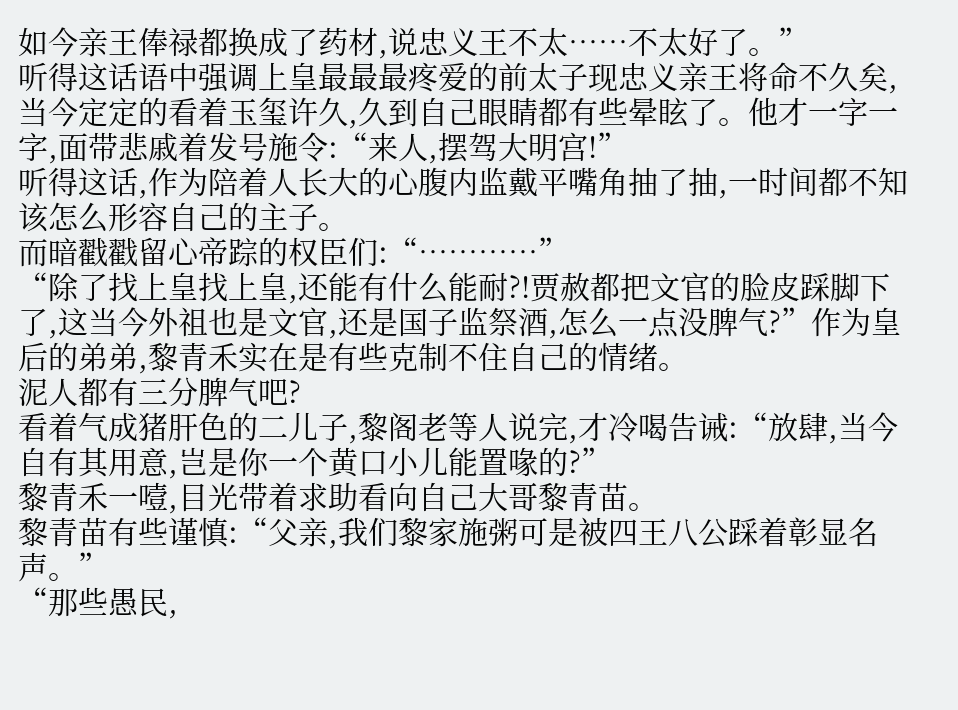如今亲王俸禄都换成了药材,说忠义王不太……不太好了。”
听得这话语中强调上皇最最最疼爱的前太子现忠义亲王将命不久矣,当今定定的看着玉玺许久,久到自己眼睛都有些晕眩了。他才一字一字,面带悲戚着发号施令:“来人,摆驾大明宫!”
听得这话,作为陪着人长大的心腹内监戴平嘴角抽了抽,一时间都不知该怎么形容自己的主子。
而暗戳戳留心帝踪的权臣们:“…………”
“除了找上皇找上皇,还能有什么能耐?!贾赦都把文官的脸皮踩脚下了,这当今外祖也是文官,还是国子监祭酒,怎么一点没脾气?”作为皇后的弟弟,黎青禾实在是有些克制不住自己的情绪。
泥人都有三分脾气吧?
看着气成猪肝色的二儿子,黎阁老等人说完,才冷喝告诫:“放肆,当今自有其用意,岂是你一个黄口小儿能置喙的?”
黎青禾一噎,目光带着求助看向自己大哥黎青苗。
黎青苗有些谨慎:“父亲,我们黎家施粥可是被四王八公踩着彰显名声。”
“那些愚民,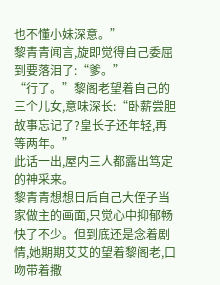也不懂小妹深意。”
黎青青闻言,旋即觉得自己委屈到要落泪了:“爹。”
“行了。”黎阁老望着自己的三个儿女,意味深长:“卧薪尝胆故事忘记了?皇长子还年轻,再等两年。”
此话一出,屋内三人都露出笃定的神采来。
黎青青想想日后自己大侄子当家做主的画面,只觉心中抑郁畅快了不少。但到底还是念着剧情,她期期艾艾的望着黎阁老,口吻带着撒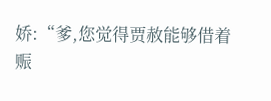娇:“爹,您觉得贾赦能够借着赈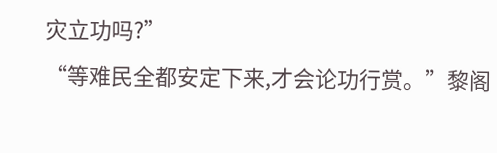灾立功吗?”
“等难民全都安定下来,才会论功行赏。”黎阁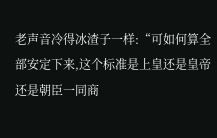老声音冷得冰渣子一样:“可如何算全部安定下来,这个标准是上皇还是皇帝还是朝臣一同商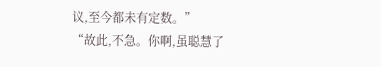议,至今都未有定数。”
“故此,不急。你啊,虽聪慧了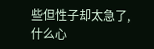些但性子却太急了,什么心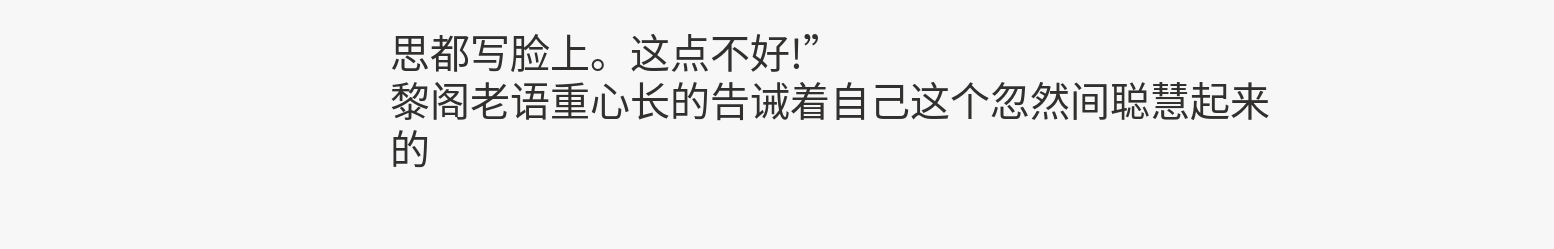思都写脸上。这点不好!”
黎阁老语重心长的告诫着自己这个忽然间聪慧起来的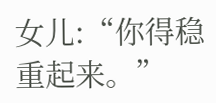女儿:“你得稳重起来。”